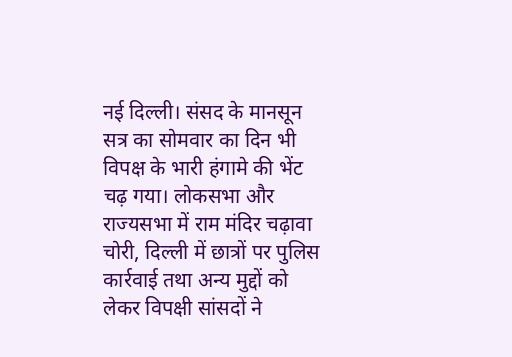नई दिल्ली। संसद के मानसून सत्र का सोमवार का दिन भी विपक्ष के भारी हंगामे की भेंट चढ़ गया। लोकसभा और राज्यसभा में राम मंदिर चढ़ावा चोरी, दिल्ली में छात्रों पर पुलिस कार्रवाई तथा अन्य मुद्दों को लेकर विपक्षी सांसदों ने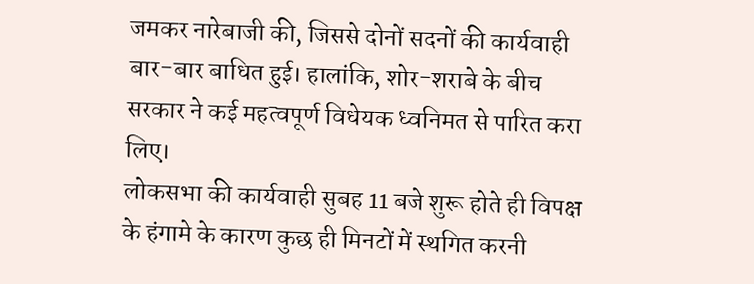जमकर नारेबाजी की, जिससे दोनों सदनों की कार्यवाही बार-बार बाधित हुई। हालांकि, शोर-शराबे के बीच सरकार ने कई महत्वपूर्ण विधेयक ध्वनिमत से पारित करा लिए।
लोकसभा की कार्यवाही सुबह 11 बजे शुरू होते ही विपक्ष के हंगामे के कारण कुछ ही मिनटों में स्थगित करनी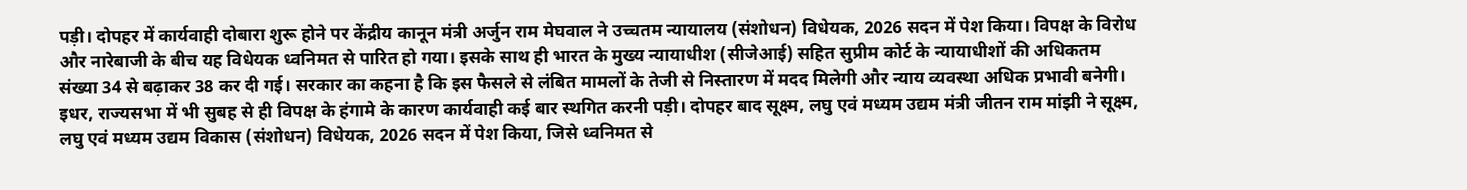पड़ी। दोपहर में कार्यवाही दोबारा शुरू होने पर केंद्रीय कानून मंत्री अर्जुन राम मेघवाल ने उच्चतम न्यायालय (संशोधन) विधेयक, 2026 सदन में पेश किया। विपक्ष के विरोध और नारेबाजी के बीच यह विधेयक ध्वनिमत से पारित हो गया। इसके साथ ही भारत के मुख्य न्यायाधीश (सीजेआई) सहित सुप्रीम कोर्ट के न्यायाधीशों की अधिकतम संख्या 34 से बढ़ाकर 38 कर दी गई। सरकार का कहना है कि इस फैसले से लंबित मामलों के तेजी से निस्तारण में मदद मिलेगी और न्याय व्यवस्था अधिक प्रभावी बनेगी।
इधर, राज्यसभा में भी सुबह से ही विपक्ष के हंगामे के कारण कार्यवाही कई बार स्थगित करनी पड़ी। दोपहर बाद सूक्ष्म, लघु एवं मध्यम उद्यम मंत्री जीतन राम मांझी ने सूक्ष्म, लघु एवं मध्यम उद्यम विकास (संशोधन) विधेयक, 2026 सदन में पेश किया, जिसे ध्वनिमत से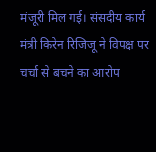मंजूरी मिल गई। संसदीय कार्य मंत्री किरेन रिजिजू ने विपक्ष पर चर्चा से बचने का आरोप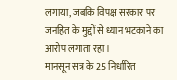लगाया, जबकि विपक्ष सरकार पर जनहित के मुद्दों से ध्यान भटकाने का आरोप लगाता रहा।
मानसून सत्र के 25 निर्धारित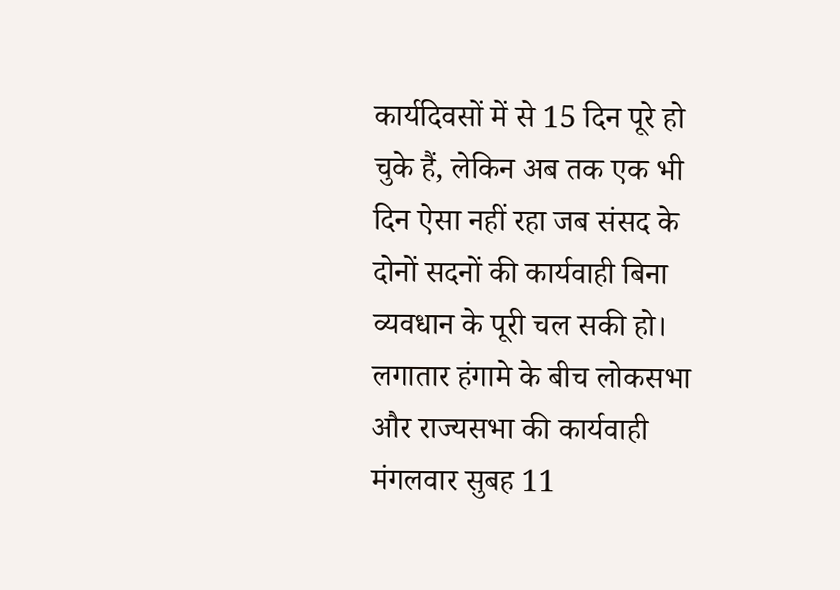कार्यदिवसों में से 15 दिन पूरे हो चुके हैं, लेकिन अब तक एक भी दिन ऐसा नहीं रहा जब संसद के दोनों सदनों की कार्यवाही बिना व्यवधान के पूरी चल सकी हो। लगातार हंगामे के बीच लोकसभा और राज्यसभा की कार्यवाही मंगलवार सुबह 11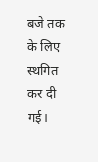बजे तक के लिए स्थगित कर दी गई।